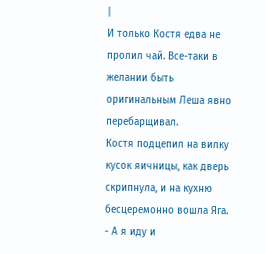|
И только Костя едва не пролил чай. Все-таки в желании быть оригинальным Леша явно перебарщивал.
Костя подцепил на вилку кусок яичницы, как дверь скрипнула, и на кухню бесцеремонно вошла Яга.
- А я иду и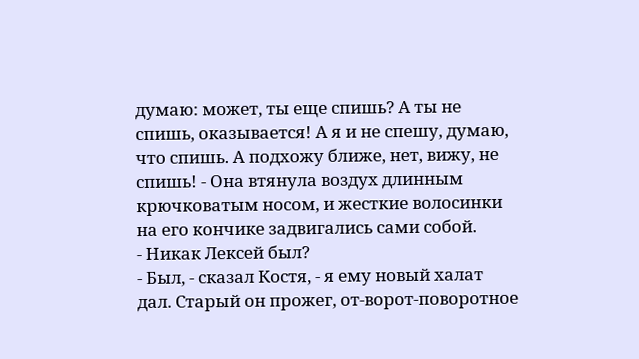думаю: может, ты еще спишь? А ты не спишь, оказывается! А я и не спешу, думаю, что спишь. А подхожу ближе, нет, вижу, не спишь! - Она втянула воздух длинным крючковатым носом, и жесткие волосинки на его кончике задвигались сами собой.
- Никак Лексей был?
- Был, - сказал Костя, - я ему новый халат дал. Старый он прожег, от-ворот-поворотное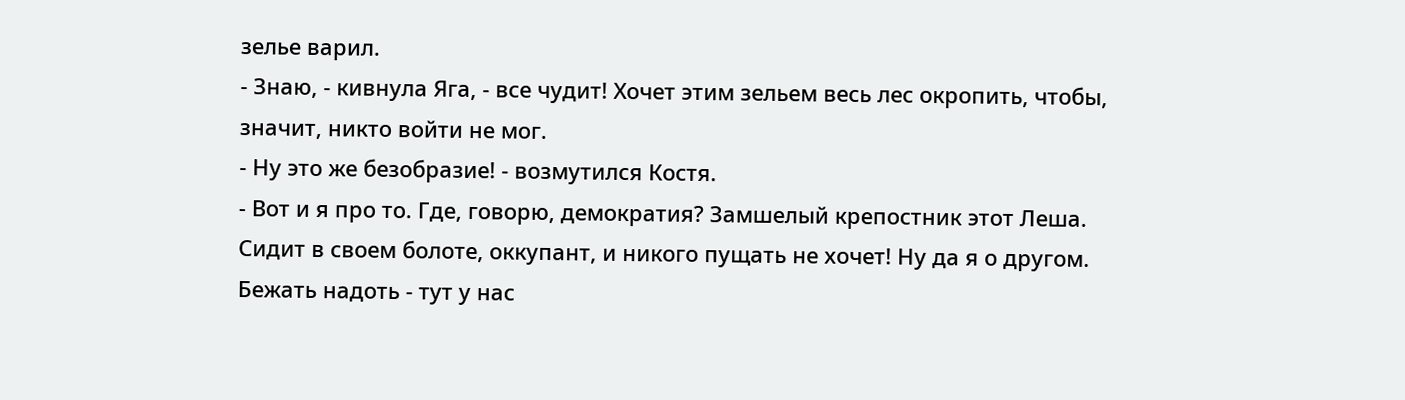зелье варил.
- Знаю, - кивнула Яга, - все чудит! Хочет этим зельем весь лес окропить, чтобы, значит, никто войти не мог.
- Ну это же безобразие! - возмутился Костя.
- Вот и я про то. Где, говорю, демократия? Замшелый крепостник этот Леша. Сидит в своем болоте, оккупант, и никого пущать не хочет! Ну да я о другом. Бежать надоть - тут у нас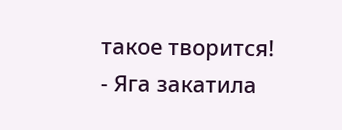такое творится! - Яга закатила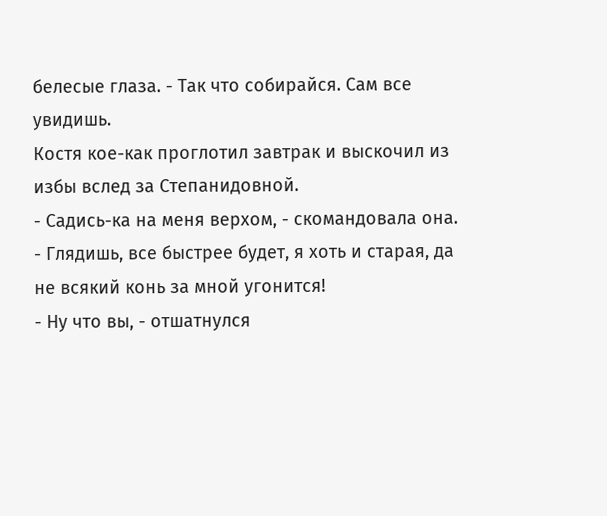белесые глаза. - Так что собирайся. Сам все увидишь.
Костя кое-как проглотил завтрак и выскочил из избы вслед за Степанидовной.
- Садись-ка на меня верхом, - скомандовала она. - Глядишь, все быстрее будет, я хоть и старая, да не всякий конь за мной угонится!
- Ну что вы, - отшатнулся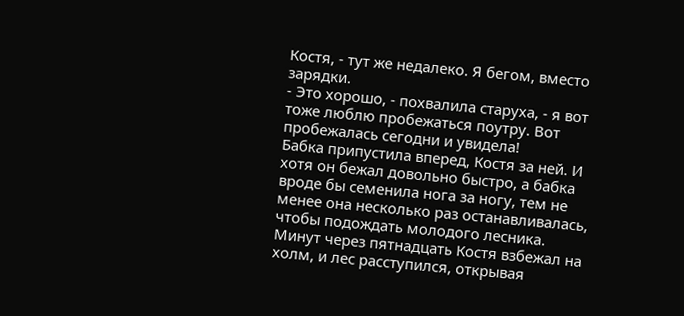Костя, - тут же недалеко. Я бегом, вместо зарядки.
- Это хорошо, - похвалила старуха, - я вот тоже люблю пробежаться поутру. Вот пробежалась сегодни и увидела!
Бабка припустила вперед, Костя за ней. И хотя он бежал довольно быстро, а бабка вроде бы семенила нога за ногу, тем не менее она несколько раз останавливалась, чтобы подождать молодого лесника.
Минут через пятнадцать Костя взбежал на холм, и лес расступился, открывая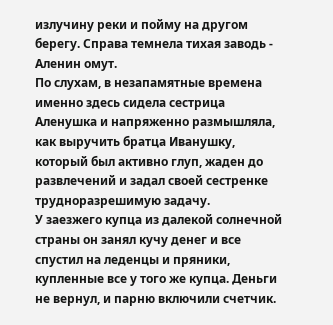излучину реки и пойму на другом берегу. Справа темнела тихая заводь - Аленин омут.
По слухам, в незапамятные времена именно здесь сидела сестрица Аленушка и напряженно размышляла, как выручить братца Иванушку, который был активно глуп, жаден до развлечений и задал своей сестренке трудноразрешимую задачу.
У заезжего купца из далекой солнечной страны он занял кучу денег и все спустил на леденцы и пряники, купленные все у того же купца. Деньги не вернул, и парню включили счетчик.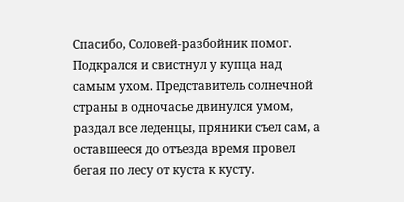Спасибо, Соловей-разбойник помог. Подкрался и свистнул у купца над самым ухом. Представитель солнечной страны в одночасье двинулся умом, раздал все леденцы, пряники съел сам, а оставшееся до отъезда время провел бегая по лесу от куста к кусту.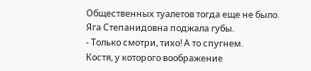Общественных туалетов тогда еще не было.
Яга Степанидовна поджала губы.
- Только смотри, тихо! А то спугнем.
Костя, у которого воображение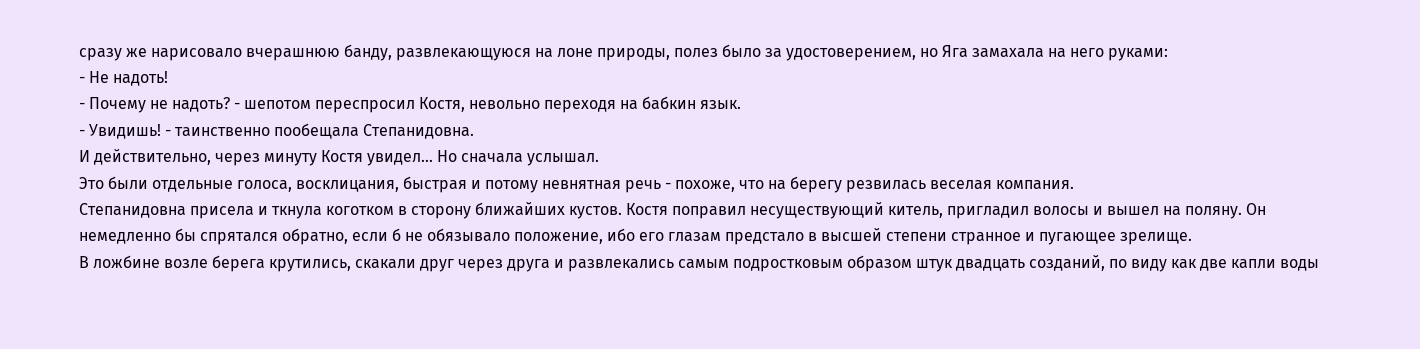сразу же нарисовало вчерашнюю банду, развлекающуюся на лоне природы, полез было за удостоверением, но Яга замахала на него руками:
- Не надоть!
- Почему не надоть? - шепотом переспросил Костя, невольно переходя на бабкин язык.
- Увидишь! - таинственно пообещала Степанидовна.
И действительно, через минуту Костя увидел… Но сначала услышал.
Это были отдельные голоса, восклицания, быстрая и потому невнятная речь - похоже, что на берегу резвилась веселая компания.
Степанидовна присела и ткнула коготком в сторону ближайших кустов. Костя поправил несуществующий китель, пригладил волосы и вышел на поляну. Он немедленно бы спрятался обратно, если б не обязывало положение, ибо его глазам предстало в высшей степени странное и пугающее зрелище.
В ложбине возле берега крутились, скакали друг через друга и развлекались самым подростковым образом штук двадцать созданий, по виду как две капли воды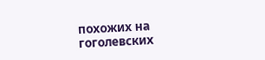похожих на гоголевских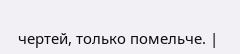чертей, только помельче. |